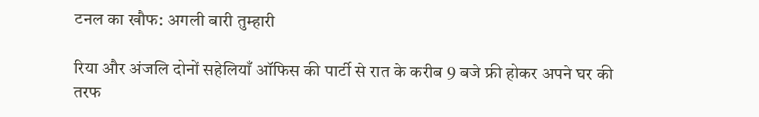टनल का खौफ: अगली बारी तुम्हारी

रिया और अंजलि दोनों सहेलियाँ ऑफिस की पार्टी से रात के करीब 9 बजे फ्री होकर अपने घर की तरफ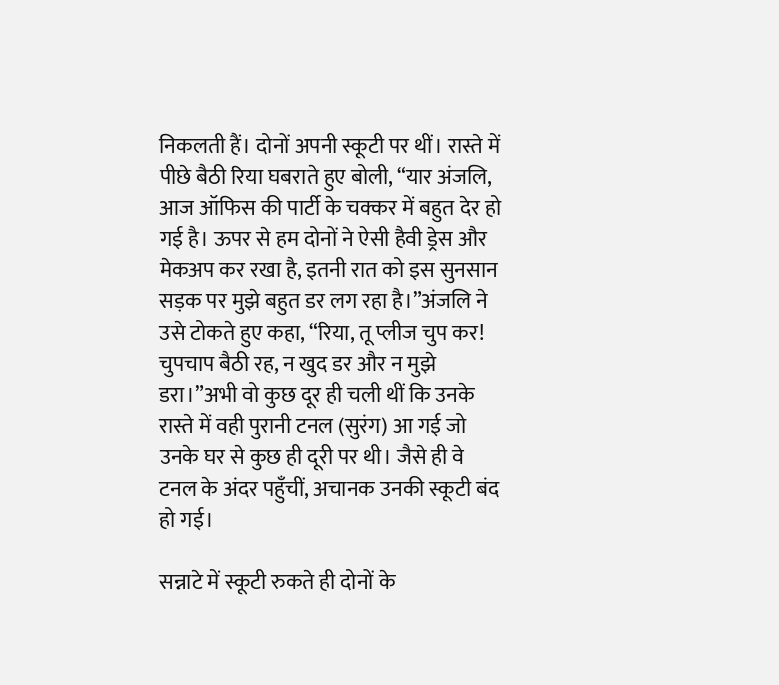निकलती हैं। दोनों अपनी स्कूटी पर थीं। रास्ते में पीछे बैठी रिया घबराते हुए बोली, “यार अंजलि, आज ऑफिस की पार्टी के चक्कर में बहुत देर हो गई है। ऊपर से हम दोनों ने ऐसी हैवी ड्रेस और मेकअप कर रखा है, इतनी रात को इस सुनसान सड़क पर मुझे बहुत डर लग रहा है।”अंजलि ने उसे टोकते हुए कहा, “रिया, तू प्लीज चुप कर! चुपचाप बैठी रह, न खुद डर और न मुझे डरा।”अभी वो कुछ दूर ही चली थीं कि उनके रास्ते में वही पुरानी टनल (सुरंग) आ गई जो उनके घर से कुछ ही दूरी पर थी। जैसे ही वे टनल के अंदर पहुँचीं, अचानक उनकी स्कूटी बंद हो गई।

सन्नाटे में स्कूटी रुकते ही दोनों के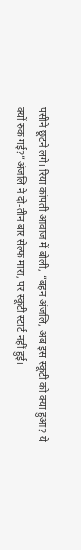पसीने छूटने लगे। रिया कांपती आवाज में बोली, “बहन अंजलि, अब इस स्कूटी को क्या हुआ? ये क्यों रुक गई?”अंजलि ने दो-तीन बार सेल्फ मारा, पर स्कूटी स्टार्ट नहीं हुई।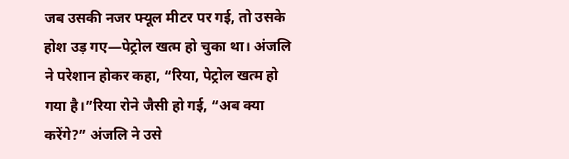जब उसकी नजर फ्यूल मीटर पर गई, तो उसके होश उड़ गए—पेट्रोल खत्म हो चुका था। अंजलि ने परेशान होकर कहा, “रिया, पेट्रोल खत्म हो गया है।”रिया रोने जैसी हो गई, “अब क्या करेंगे?” अंजलि ने उसे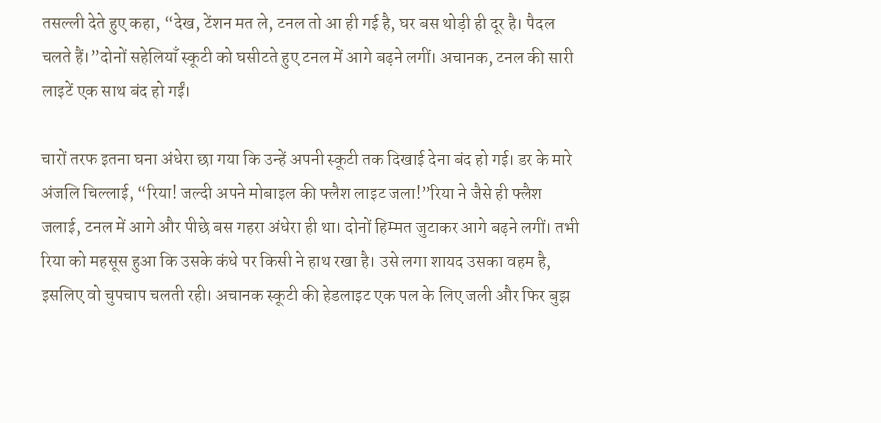तसल्ली देते हुए कहा, “देख, टेंशन मत ले, टनल तो आ ही गई है, घर बस थोड़ी ही दूर है। पैदल चलते हैं।”दोनों सहेलियाँ स्कूटी को घसीटते हुए टनल में आगे बढ़ने लगीं। अचानक, टनल की सारी लाइटें एक साथ बंद हो गईं।

चारों तरफ इतना घना अंधेरा छा गया कि उन्हें अपनी स्कूटी तक दिखाई देना बंद हो गई। डर के मारे अंजलि चिल्लाई, “रिया! जल्दी अपने मोबाइल की फ्लैश लाइट जला!”रिया ने जैसे ही फ्लैश जलाई, टनल में आगे और पीछे बस गहरा अंधेरा ही था। दोनों हिम्मत जुटाकर आगे बढ़ने लगीं। तभी रिया को महसूस हुआ कि उसके कंधे पर किसी ने हाथ रखा है। उसे लगा शायद उसका वहम है, इसलिए वो चुपचाप चलती रही। अचानक स्कूटी की हेडलाइट एक पल के लिए जली और फिर बुझ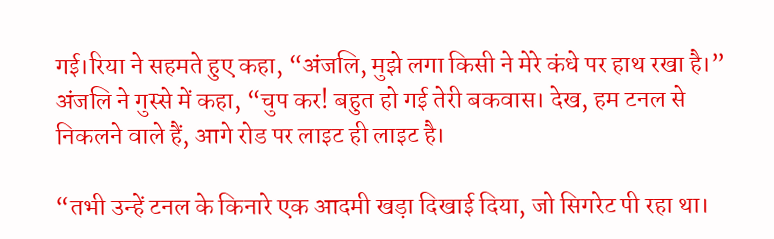गई।रिया ने सहमते हुए कहा, “अंजलि, मुझे लगा किसी ने मेरे कंधे पर हाथ रखा है।” अंजलि ने गुस्से में कहा, “चुप कर! बहुत हो गई तेरी बकवास। देख, हम टनल से निकलने वाले हैं, आगे रोड पर लाइट ही लाइट है।

“तभी उन्हें टनल के किनारे एक आदमी खड़ा दिखाई दिया, जो सिगरेट पी रहा था।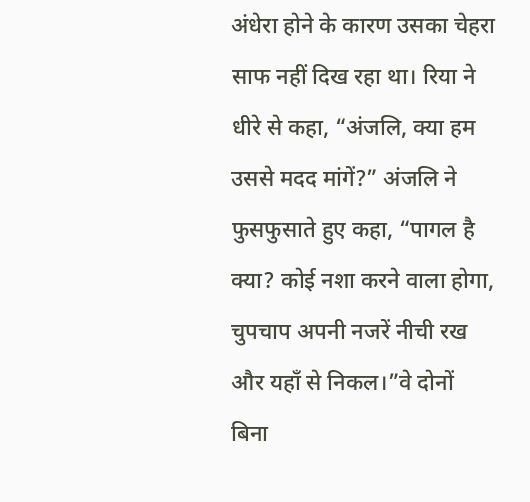अंधेरा होने के कारण उसका चेहरा साफ नहीं दिख रहा था। रिया ने धीरे से कहा, “अंजलि, क्या हम उससे मदद मांगें?” अंजलि ने फुसफुसाते हुए कहा, “पागल है क्या? कोई नशा करने वाला होगा, चुपचाप अपनी नजरें नीची रख और यहाँ से निकल।”वे दोनों बिना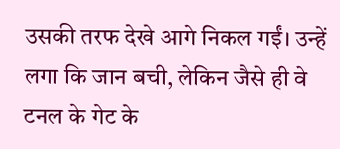उसकी तरफ देखे आगे निकल गईं। उन्हें लगा कि जान बची, लेकिन जैसे ही वे टनल के गेट के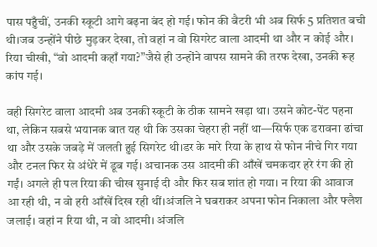पास पहुँचीं, उनकी स्कूटी आगे बढ़ना बंद हो गई। फोन की बैटरी भी अब सिर्फ 5 प्रतिशत बची थी।जब उन्होंने पीछे मुड़कर देखा, तो वहां न वो सिगरेट वाला आदमी था और न कोई और। रिया चीखी, “वो आदमी कहाँ गया?”जैसे ही उन्होंने वापस सामने की तरफ देखा, उनकी रूह कांप गई।

वही सिगरेट वाला आदमी अब उनकी स्कूटी के ठीक सामने खड़ा था। उसने कोट-पेंट पहना था, लेकिन सबसे भयानक बात यह थी कि उसका चेहरा ही नहीं था—सिर्फ एक डरावना ढांचा था और उसके जबड़े में जलती हुई सिगरेट थी।डर के मारे रिया के हाथ से फोन नीचे गिर गया और टनल फिर से अंधेरे में डूब गई। अचानक उस आदमी की आँखें चमकदार हरे रंग की हो गईं। अगले ही पल रिया की चीख सुनाई दी और फिर सब शांत हो गया। न रिया की आवाज आ रही थी, न वो हरी आँखें दिख रही थीं।अंजलि ने घबराकर अपना फोन निकाला और फ्लैश जलाई। वहां न रिया थी, न वो आदमी। अंजलि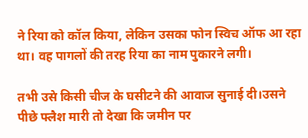ने रिया को कॉल किया, लेकिन उसका फोन स्विच ऑफ आ रहा था। वह पागलों की तरह रिया का नाम पुकारने लगी।

तभी उसे किसी चीज के घसीटने की आवाज सुनाई दी।उसने पीछे फ्लैश मारी तो देखा कि जमीन पर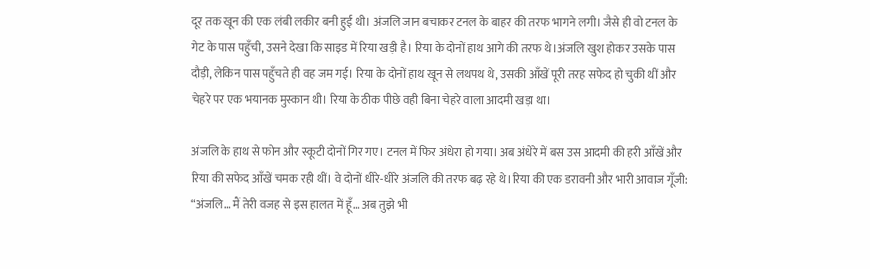दूर तक खून की एक लंबी लकीर बनी हुई थी। अंजलि जान बचाकर टनल के बाहर की तरफ भागने लगी। जैसे ही वो टनल के गेट के पास पहुँची, उसने देखा कि साइड में रिया खड़ी है। रिया के दोनों हाथ आगे की तरफ थे।अंजलि खुश होकर उसके पास दौड़ी, लेकिन पास पहुँचते ही वह जम गई। रिया के दोनों हाथ खून से लथपथ थे, उसकी आँखें पूरी तरह सफेद हो चुकी थीं और चेहरे पर एक भयानक मुस्कान थी। रिया के ठीक पीछे वही बिना चेहरे वाला आदमी खड़ा था।

अंजलि के हाथ से फोन और स्कूटी दोनों गिर गए। टनल में फिर अंधेरा हो गया। अब अंधेरे में बस उस आदमी की हरी आँखें और रिया की सफेद आँखें चमक रही थीं। वे दोनों धीरे-धीरे अंजलि की तरफ बढ़ रहे थे।रिया की एक डरावनी और भारी आवाज गूँजी: “अंजलि… मैं तेरी वजह से इस हालत में हूँ… अब तुझे भी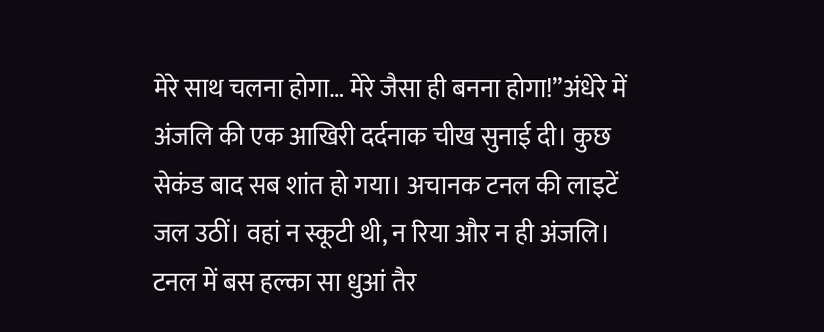मेरे साथ चलना होगा… मेरे जैसा ही बनना होगा!”अंधेरे में अंजलि की एक आखिरी दर्दनाक चीख सुनाई दी। कुछ सेकंड बाद सब शांत हो गया। अचानक टनल की लाइटें जल उठीं। वहां न स्कूटी थी, न रिया और न ही अंजलि। टनल में बस हल्का सा धुआं तैर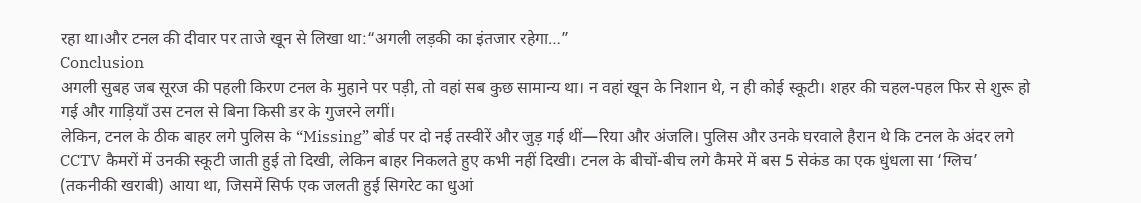रहा था।और टनल की दीवार पर ताजे खून से लिखा था:“अगली लड़की का इंतजार रहेगा…”
Conclusion
अगली सुबह जब सूरज की पहली किरण टनल के मुहाने पर पड़ी, तो वहां सब कुछ सामान्य था। न वहां खून के निशान थे, न ही कोई स्कूटी। शहर की चहल-पहल फिर से शुरू हो गई और गाड़ियाँ उस टनल से बिना किसी डर के गुजरने लगीं।
लेकिन, टनल के ठीक बाहर लगे पुलिस के “Missing” बोर्ड पर दो नई तस्वीरें और जुड़ गई थीं—रिया और अंजलि। पुलिस और उनके घरवाले हैरान थे कि टनल के अंदर लगे CCTV कैमरों में उनकी स्कूटी जाती हुई तो दिखी, लेकिन बाहर निकलते हुए कभी नहीं दिखी। टनल के बीचों-बीच लगे कैमरे में बस 5 सेकंड का एक धुंधला सा ‘ग्लिच’ (तकनीकी खराबी) आया था, जिसमें सिर्फ एक जलती हुई सिगरेट का धुआं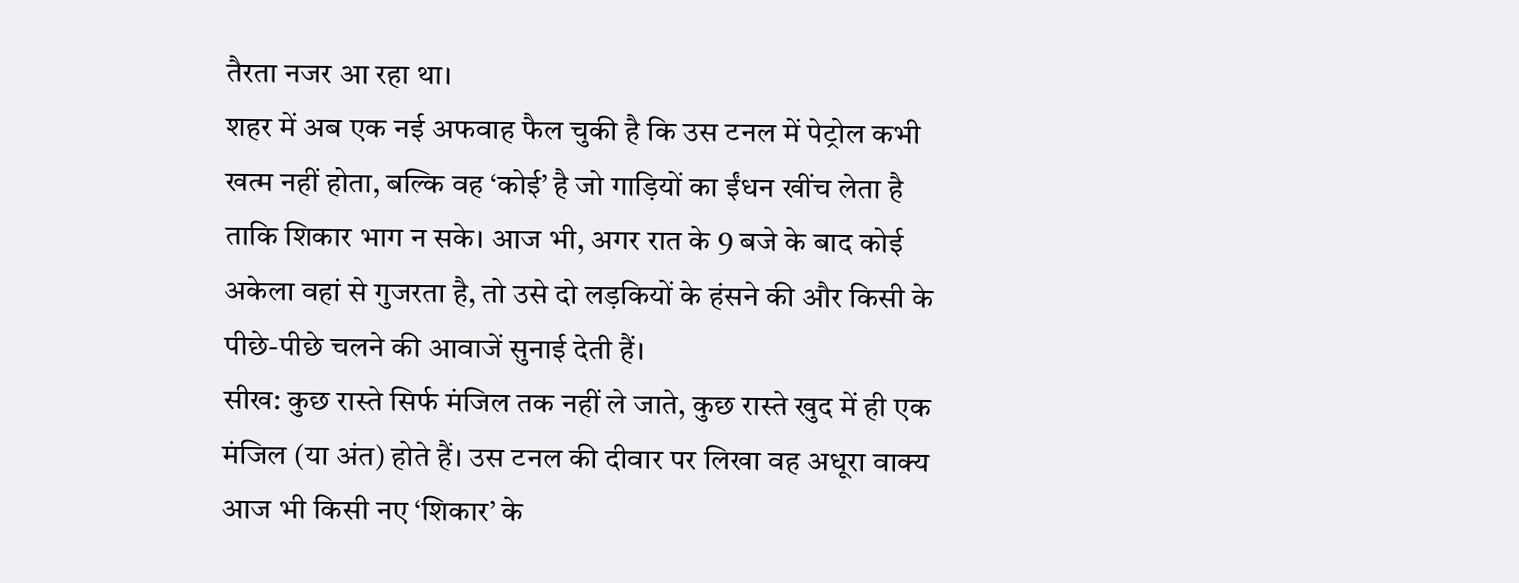तैरता नजर आ रहा था।
शहर में अब एक नई अफवाह फैल चुकी है कि उस टनल में पेट्रोल कभी खत्म नहीं होता, बल्कि वह ‘कोई’ है जो गाड़ियों का ईंधन खींच लेता है ताकि शिकार भाग न सके। आज भी, अगर रात के 9 बजे के बाद कोई अकेला वहां से गुजरता है, तो उसे दो लड़कियों के हंसने की और किसी के पीछे-पीछे चलने की आवाजें सुनाई देती हैं।
सीख: कुछ रास्ते सिर्फ मंजिल तक नहीं ले जाते, कुछ रास्ते खुद में ही एक मंजिल (या अंत) होते हैं। उस टनल की दीवार पर लिखा वह अधूरा वाक्य आज भी किसी नए ‘शिकार’ के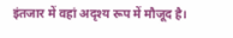इंतजार में वहां अदृश्य रूप में मौजूद है।